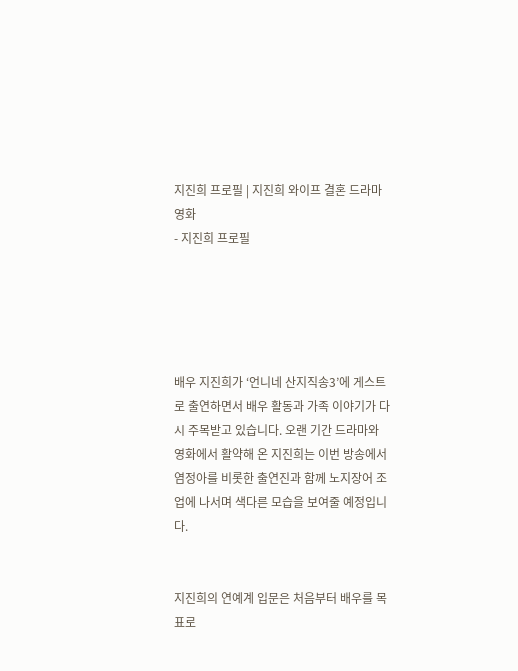지진희 프로필 | 지진희 와이프 결혼 드라마 영화
- 지진희 프로필





배우 지진희가 ‘언니네 산지직송3’에 게스트로 출연하면서 배우 활동과 가족 이야기가 다시 주목받고 있습니다. 오랜 기간 드라마와 영화에서 활약해 온 지진희는 이번 방송에서 염정아를 비롯한 출연진과 함께 노지장어 조업에 나서며 색다른 모습을 보여줄 예정입니다.


지진희의 연예계 입문은 처음부터 배우를 목표로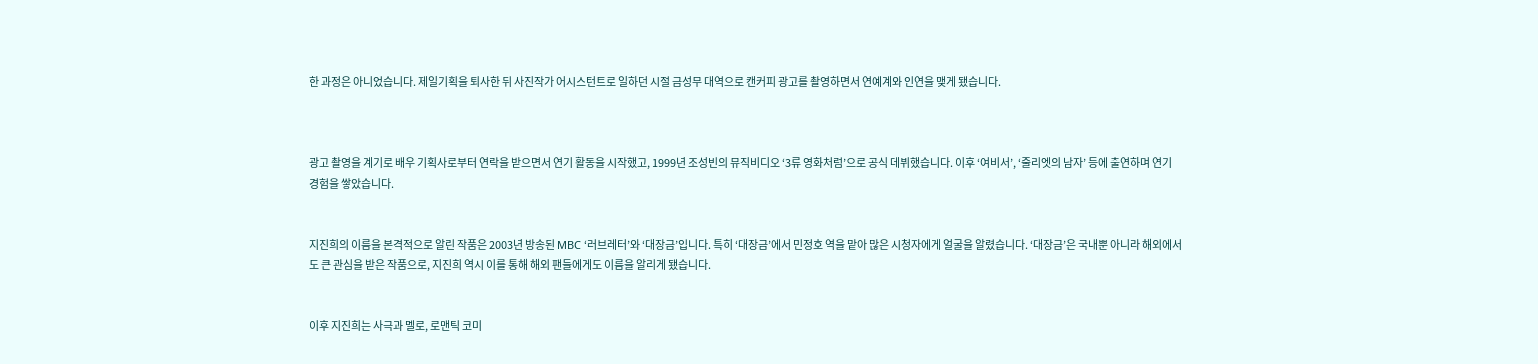한 과정은 아니었습니다. 제일기획을 퇴사한 뒤 사진작가 어시스턴트로 일하던 시절 금성무 대역으로 캔커피 광고를 촬영하면서 연예계와 인연을 맺게 됐습니다.



광고 촬영을 계기로 배우 기획사로부터 연락을 받으면서 연기 활동을 시작했고, 1999년 조성빈의 뮤직비디오 ‘3류 영화처럼’으로 공식 데뷔했습니다. 이후 ‘여비서’, ‘줄리엣의 남자’ 등에 출연하며 연기 경험을 쌓았습니다.


지진희의 이름을 본격적으로 알린 작품은 2003년 방송된 MBC ‘러브레터’와 ‘대장금’입니다. 특히 ‘대장금’에서 민정호 역을 맡아 많은 시청자에게 얼굴을 알렸습니다. ‘대장금’은 국내뿐 아니라 해외에서도 큰 관심을 받은 작품으로, 지진희 역시 이를 통해 해외 팬들에게도 이름을 알리게 됐습니다.


이후 지진희는 사극과 멜로, 로맨틱 코미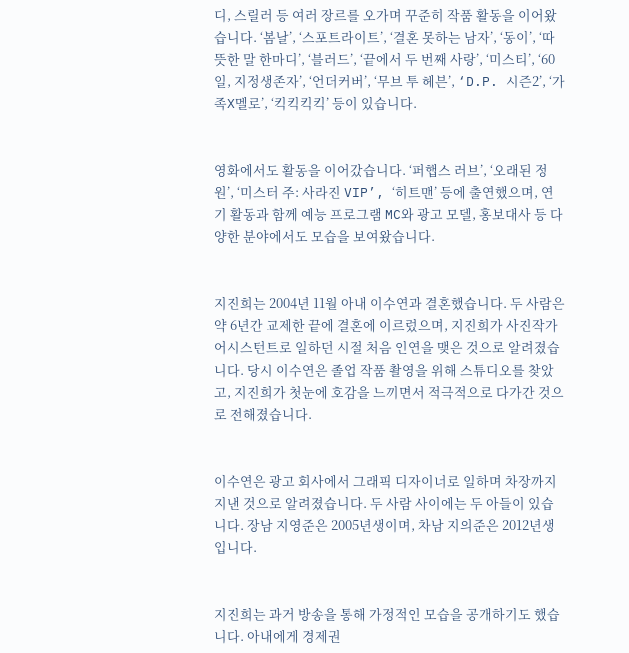디, 스릴러 등 여러 장르를 오가며 꾸준히 작품 활동을 이어왔습니다. ‘봄날’, ‘스포트라이트’, ‘결혼 못하는 남자’, ‘동이’, ‘따뜻한 말 한마디’, ‘블러드’, ‘끝에서 두 번째 사랑’, ‘미스티’, ‘60일, 지정생존자’, ‘언더커버’, ‘무브 투 헤븐’, ‘D.P. 시즌2’, ‘가족X멜로’, ‘킥킥킥킥’ 등이 있습니다.


영화에서도 활동을 이어갔습니다. ‘퍼햅스 러브’, ‘오래된 정원’, ‘미스터 주: 사라진 VIP’, ‘히트맨’ 등에 출연했으며, 연기 활동과 함께 예능 프로그램 MC와 광고 모델, 홍보대사 등 다양한 분야에서도 모습을 보여왔습니다.


지진희는 2004년 11월 아내 이수연과 결혼했습니다. 두 사람은 약 6년간 교제한 끝에 결혼에 이르렀으며, 지진희가 사진작가 어시스턴트로 일하던 시절 처음 인연을 맺은 것으로 알려졌습니다. 당시 이수연은 졸업 작품 촬영을 위해 스튜디오를 찾았고, 지진희가 첫눈에 호감을 느끼면서 적극적으로 다가간 것으로 전해졌습니다.


이수연은 광고 회사에서 그래픽 디자이너로 일하며 차장까지 지낸 것으로 알려졌습니다. 두 사람 사이에는 두 아들이 있습니다. 장남 지영준은 2005년생이며, 차남 지의준은 2012년생입니다.


지진희는 과거 방송을 통해 가정적인 모습을 공개하기도 했습니다. 아내에게 경제권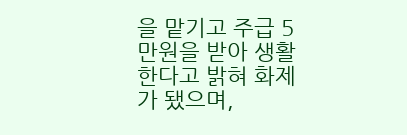을 맡기고 주급 5만원을 받아 생활한다고 밝혀 화제가 됐으며,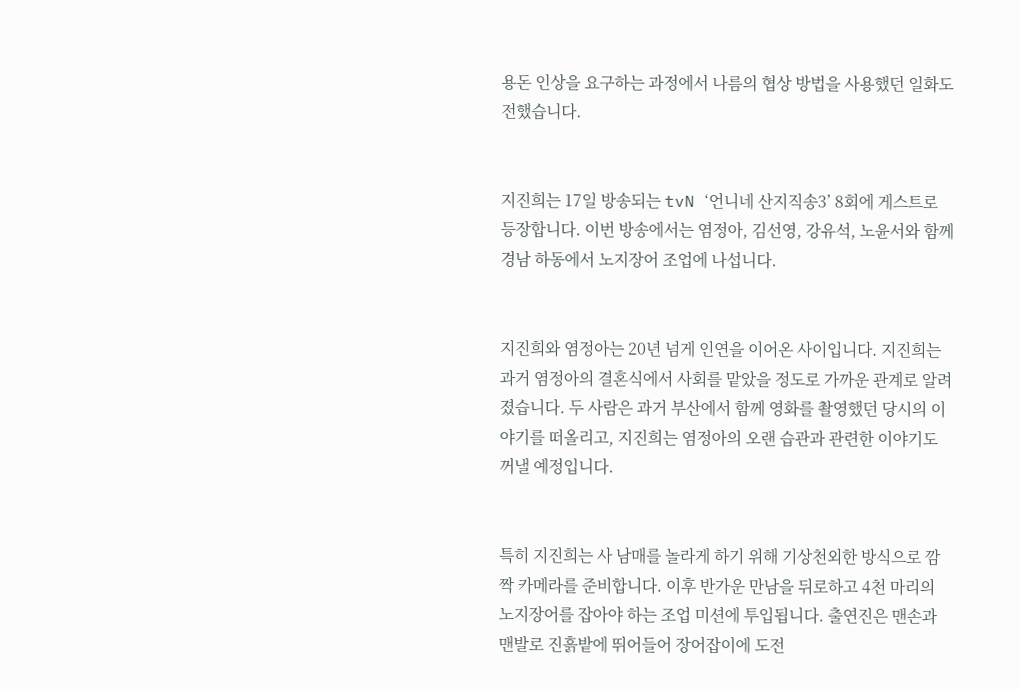용돈 인상을 요구하는 과정에서 나름의 협상 방법을 사용했던 일화도 전했습니다.


지진희는 17일 방송되는 tvN ‘언니네 산지직송3’ 8회에 게스트로 등장합니다. 이번 방송에서는 염정아, 김선영, 강유석, 노윤서와 함께 경남 하동에서 노지장어 조업에 나섭니다.


지진희와 염정아는 20년 넘게 인연을 이어온 사이입니다. 지진희는 과거 염정아의 결혼식에서 사회를 맡았을 정도로 가까운 관계로 알려졌습니다. 두 사람은 과거 부산에서 함께 영화를 촬영했던 당시의 이야기를 떠올리고, 지진희는 염정아의 오랜 습관과 관련한 이야기도 꺼낼 예정입니다.


특히 지진희는 사 남매를 놀라게 하기 위해 기상천외한 방식으로 깜짝 카메라를 준비합니다. 이후 반가운 만남을 뒤로하고 4천 마리의 노지장어를 잡아야 하는 조업 미션에 투입됩니다. 출연진은 맨손과 맨발로 진흙밭에 뛰어들어 장어잡이에 도전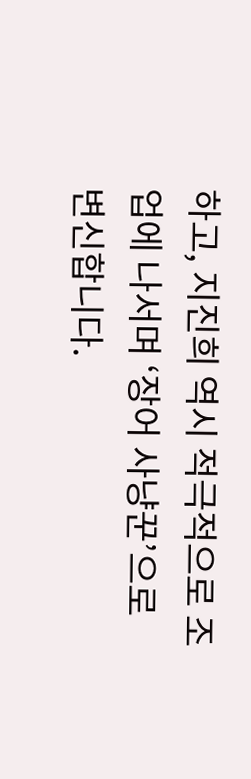하고, 지진희 역시 적극적으로 조업에 나서며 ‘장어 사냥꾼’으로 변신합니다.